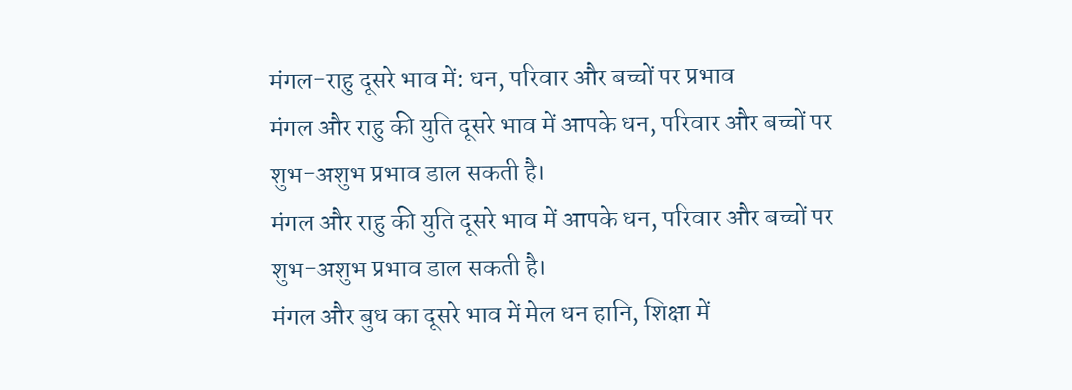मंगल-राहु दूसरे भाव में: धन, परिवार और बच्चों पर प्रभाव
मंगल और राहु की युति दूसरे भाव में आपके धन, परिवार और बच्चों पर शुभ-अशुभ प्रभाव डाल सकती है।
मंगल और राहु की युति दूसरे भाव में आपके धन, परिवार और बच्चों पर शुभ-अशुभ प्रभाव डाल सकती है।
मंगल और बुध का दूसरे भाव में मेल धन हानि, शिक्षा में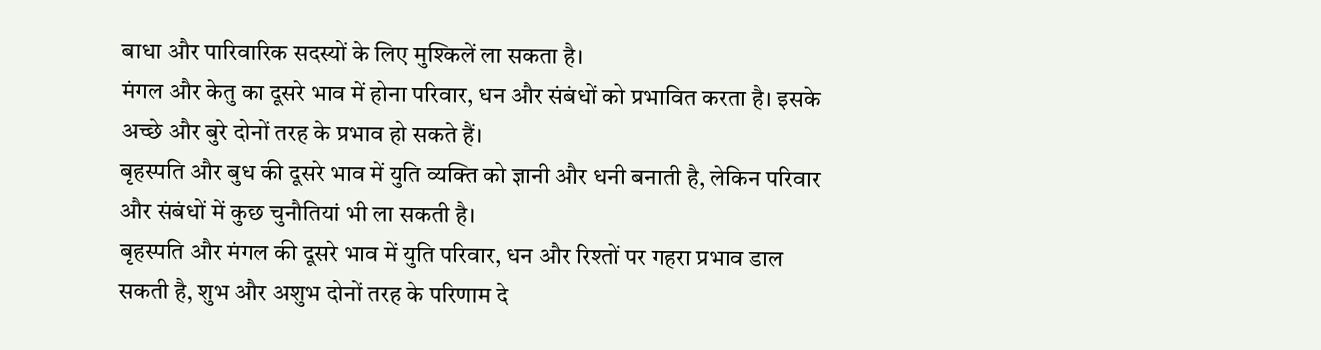बाधा और पारिवारिक सदस्यों के लिए मुश्किलें ला सकता है।
मंगल और केतु का दूसरे भाव में होना परिवार, धन और संबंधों को प्रभावित करता है। इसके अच्छे और बुरे दोनों तरह के प्रभाव हो सकते हैं।
बृहस्पति और बुध की दूसरे भाव में युति व्यक्ति को ज्ञानी और धनी बनाती है, लेकिन परिवार और संबंधों में कुछ चुनौतियां भी ला सकती है।
बृहस्पति और मंगल की दूसरे भाव में युति परिवार, धन और रिश्तों पर गहरा प्रभाव डाल सकती है, शुभ और अशुभ दोनों तरह के परिणाम दे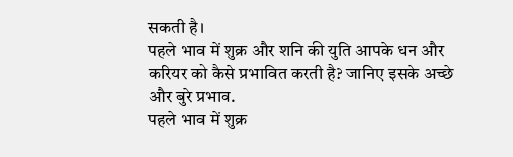सकती है।
पहले भाव में शुक्र और शनि की युति आपके धन और करियर को कैसे प्रभावित करती है? जानिए इसके अच्छे और बुरे प्रभाव.
पहले भाव में शुक्र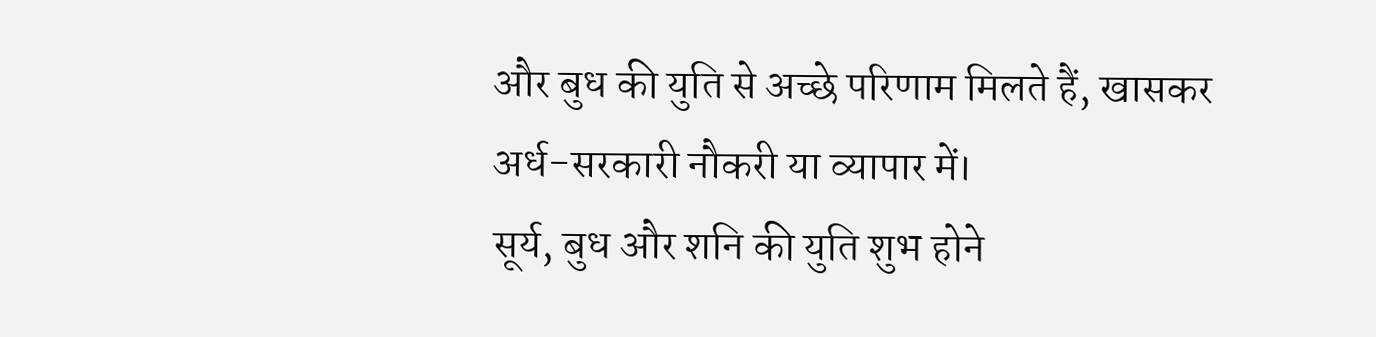और बुध की युति से अच्छे परिणाम मिलते हैं, खासकर अर्ध-सरकारी नौकरी या व्यापार में।
सूर्य, बुध और शनि की युति शुभ होने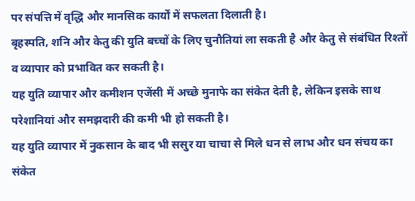पर संपत्ति में वृद्धि और मानसिक कार्यों में सफलता दिलाती है।
बृहस्पति, शनि और केतु की युति बच्चों के लिए चुनौतियां ला सकती है और केतु से संबंधित रिश्तों व व्यापार को प्रभावित कर सकती है।
यह युति व्यापार और कमीशन एजेंसी में अच्छे मुनाफे का संकेत देती है, लेकिन इसके साथ परेशानियां और समझदारी की कमी भी हो सकती है।
यह युति व्यापार में नुकसान के बाद भी ससुर या चाचा से मिले धन से लाभ और धन संचय का संकेत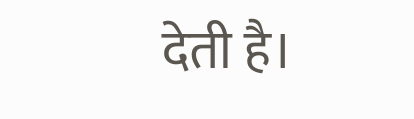देती है।